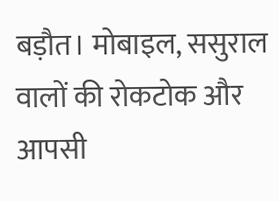बड़ौत। मोबाइल, ससुराल वालों की रोकटोक और आपसी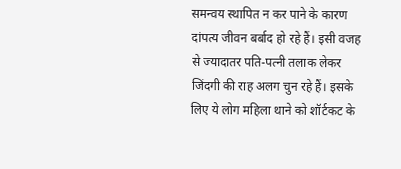समन्वय स्थापित न कर पाने के कारण दांपत्य जीवन बर्बाद हो रहे हैं। इसी वजह से ज्यादातर पति-पत्नी तलाक लेकर जिंदगी की राह अलग चुन रहे हैं। इसके लिए ये लोग महिला थाने को शॉर्टकट के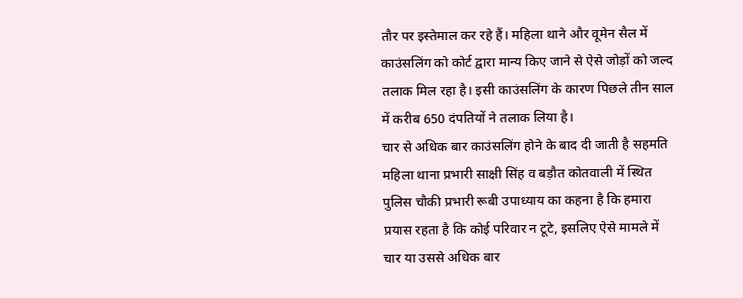तौर पर इस्तेमाल कर रहे हैं। महिला थाने और वूमेन सैल में काउंसलिंग को कोर्ट द्वारा मान्य किए जाने से ऐसे जोड़ों को जल्द तलाक मिल रहा है। इसी काउंसलिंग के कारण पिछले तीन साल में करीब 650 दंपतियों ने तलाक लिया है।
चार से अधिक बार काउंसलिंग होने के बाद दी जाती है सहमति
महिला थाना प्रभारी साक्षी सिंह व बड़ौत कोतवाली में स्थित पुलिस चौकी प्रभारी रूबी उपाध्याय का कहना है कि हमारा प्रयास रहता है कि कोई परिवार न टूटे, इसलिए ऐसे मामले में चार या उससे अधिक बार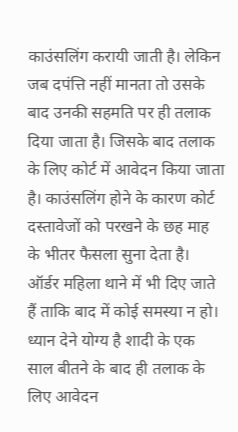काउंसलिंग करायी जाती है। लेकिन जब दपंत्ति नहीं मानता तो उसके बाद उनकी सहमति पर ही तलाक दिया जाता है। जिसके बाद तलाक के लिए कोर्ट में आवेदन किया जाता है। काउंसलिंग होने के कारण कोर्ट दस्तावेजों को परखने के छह माह के भीतर फैसला सुना देता है। ऑर्डर महिला थाने में भी दिए जाते हैं ताकि बाद में कोई समस्या न हो। ध्यान देने योग्य है शादी के एक साल बीतने के बाद ही तलाक के लिए आवेदन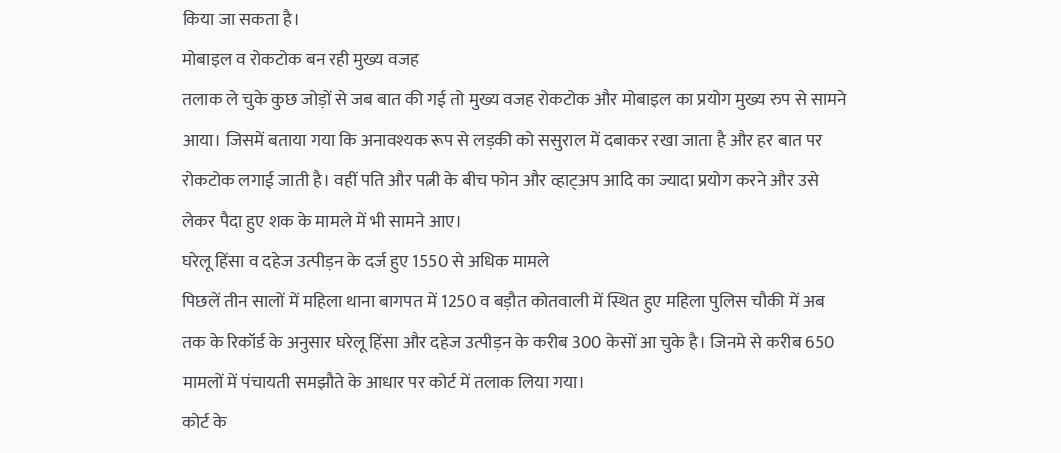किया जा सकता है।
मोबाइल व रोकटोक बन रही मुख्य वजह
तलाक ले चुके कुछ जोड़ों से जब बात की गई तो मुख्य वजह रोकटोक और मोबाइल का प्रयोग मुख्य रुप से सामने आया। जिसमें बताया गया कि अनावश्यक रूप से लड़की को ससुराल में दबाकर रखा जाता है और हर बात पर रोकटोक लगाई जाती है। वहीं पति और पत्नी के बीच फोन और व्हाट्अप आदि का ज्यादा प्रयोग करने और उसे लेकर पैदा हुए शक के मामले में भी सामने आए।
घरेलू हिंसा व दहेज उत्पीड़न के दर्ज हुए 1550 से अधिक मामले
पिछलें तीन सालों में महिला थाना बागपत में 1250 व बड़ौत कोतवाली में स्थित हुए महिला पुलिस चौकी में अब तक के रिकॉर्ड के अनुसार घरेलू हिंसा और दहेज उत्पीड़न के करीब 300 केसों आ चुके है। जिनमे से करीब 650 मामलों में पंचायती समझौते के आधार पर कोर्ट में तलाक लिया गया।
कोर्ट के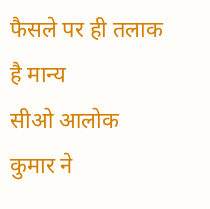फैसले पर ही तलाक है मान्य
सीओ आलोक कुमार ने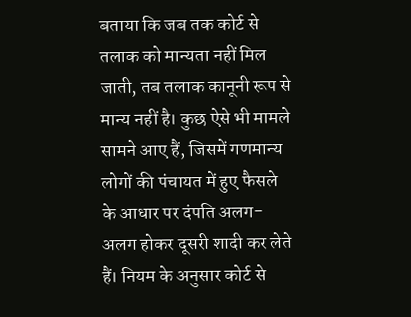बताया कि जब तक कोर्ट से तलाक को मान्यता नहीं मिल जाती, तब तलाक कानूनी रूप से मान्य नहीं है। कुछ ऐसे भी मामले सामने आए हैं, जिसमें गणमान्य लोगों की पंचायत में हुए फैसले के आधार पर दंपति अलग-अलग होकर दूसरी शादी कर लेते हैं। नियम के अनुसार कोर्ट से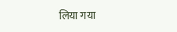लिया गया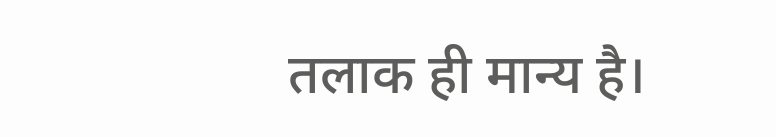तलाक ही मान्य है।